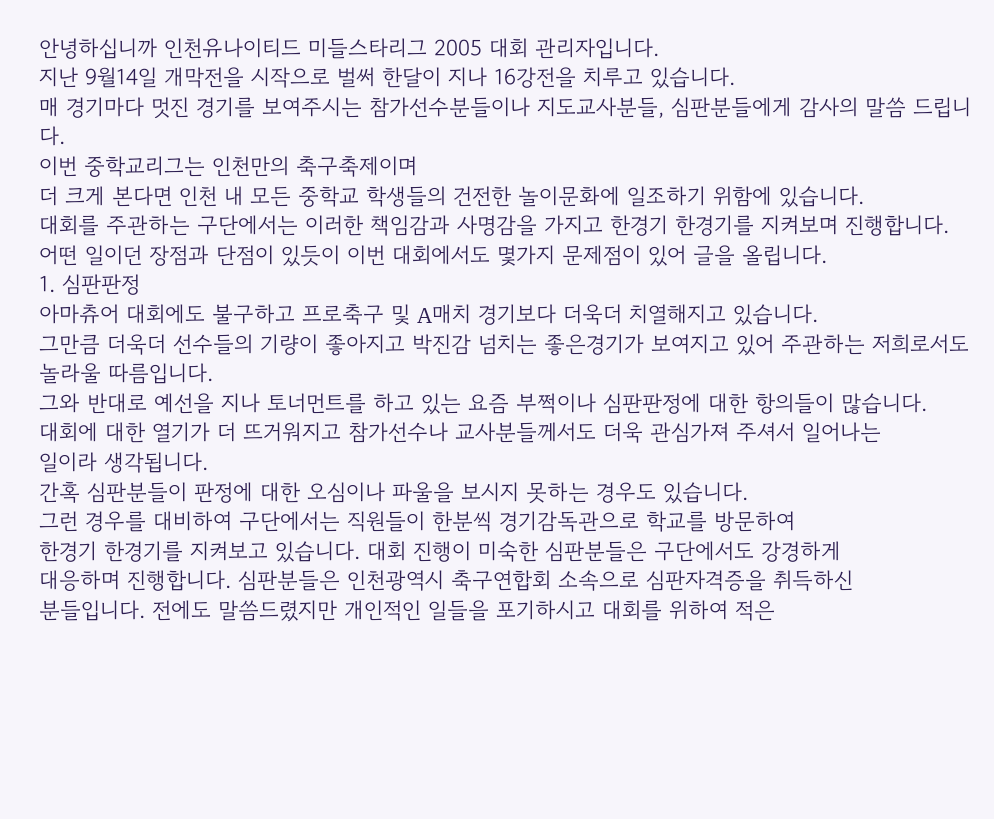안녕하십니까 인천유나이티드 미들스타리그 2005 대회 관리자입니다.
지난 9월14일 개막전을 시작으로 벌써 한달이 지나 16강전을 치루고 있습니다.
매 경기마다 멋진 경기를 보여주시는 참가선수분들이나 지도교사분들, 심판분들에게 감사의 말씀 드립니다.
이번 중학교리그는 인천만의 축구축제이며
더 크게 본다면 인천 내 모든 중학교 학생들의 건전한 놀이문화에 일조하기 위함에 있습니다.
대회를 주관하는 구단에서는 이러한 책임감과 사명감을 가지고 한경기 한경기를 지켜보며 진행합니다.
어떤 일이던 장점과 단점이 있듯이 이번 대회에서도 몇가지 문제점이 있어 글을 올립니다.
1. 심판판정
아마츄어 대회에도 불구하고 프로축구 및 A매치 경기보다 더욱더 치열해지고 있습니다.
그만큼 더욱더 선수들의 기량이 좋아지고 박진감 넘치는 좋은경기가 보여지고 있어 주관하는 저희로서도
놀라울 따름입니다.
그와 반대로 예선을 지나 토너먼트를 하고 있는 요즘 부쩍이나 심판판정에 대한 항의들이 많습니다.
대회에 대한 열기가 더 뜨거워지고 참가선수나 교사분들께서도 더욱 관심가져 주셔서 일어나는
일이라 생각됩니다.
간혹 심판분들이 판정에 대한 오심이나 파울을 보시지 못하는 경우도 있습니다.
그런 경우를 대비하여 구단에서는 직원들이 한분씩 경기감독관으로 학교를 방문하여
한경기 한경기를 지켜보고 있습니다. 대회 진행이 미숙한 심판분들은 구단에서도 강경하게
대응하며 진행합니다. 심판분들은 인천광역시 축구연합회 소속으로 심판자격증을 취득하신
분들입니다. 전에도 말씀드렸지만 개인적인 일들을 포기하시고 대회를 위하여 적은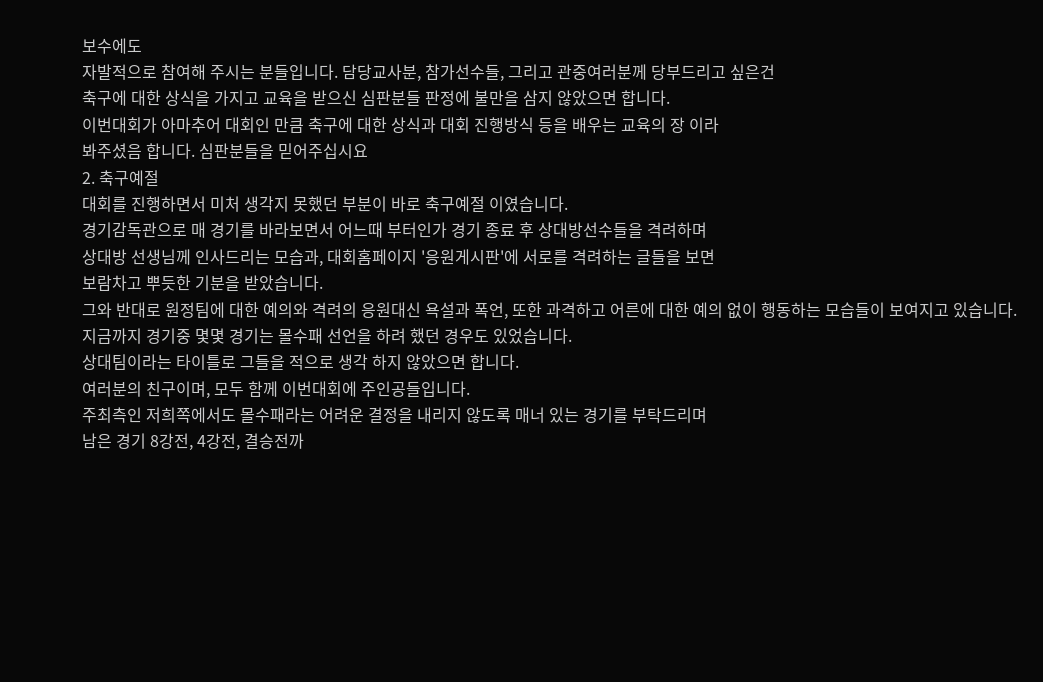보수에도
자발적으로 참여해 주시는 분들입니다. 담당교사분, 참가선수들, 그리고 관중여러분께 당부드리고 싶은건
축구에 대한 상식을 가지고 교육을 받으신 심판분들 판정에 불만을 삼지 않았으면 합니다.
이번대회가 아마추어 대회인 만큼 축구에 대한 상식과 대회 진행방식 등을 배우는 교육의 장 이라
봐주셨음 합니다. 심판분들을 믿어주십시요
2. 축구예절
대회를 진행하면서 미처 생각지 못했던 부분이 바로 축구예절 이였습니다.
경기감독관으로 매 경기를 바라보면서 어느때 부터인가 경기 종료 후 상대방선수들을 격려하며
상대방 선생님께 인사드리는 모습과, 대회홈페이지 '응원게시판'에 서로를 격려하는 글들을 보면
보람차고 뿌듯한 기분을 받았습니다.
그와 반대로 원정팀에 대한 예의와 격려의 응원대신 욕설과 폭언, 또한 과격하고 어른에 대한 예의 없이 행동하는 모습들이 보여지고 있습니다.
지금까지 경기중 몇몇 경기는 몰수패 선언을 하려 했던 경우도 있었습니다.
상대팀이라는 타이틀로 그들을 적으로 생각 하지 않았으면 합니다.
여러분의 친구이며, 모두 함께 이번대회에 주인공들입니다.
주최측인 저희쪽에서도 몰수패라는 어려운 결정을 내리지 않도록 매너 있는 경기를 부탁드리며
남은 경기 8강전, 4강전, 결승전까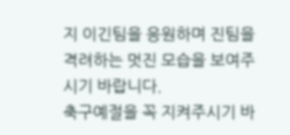지 이긴팀을 응원하며 진팀을 격려하는 멋진 모습을 보여주시기 바랍니다.
축구예절을 꼭 지켜주시기 바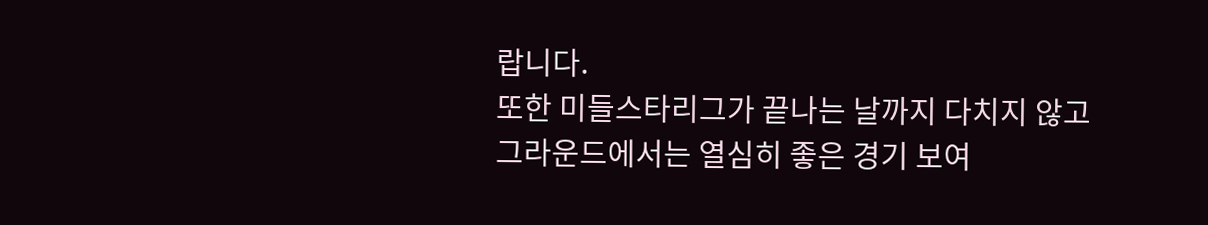랍니다.
또한 미들스타리그가 끝나는 날까지 다치지 않고
그라운드에서는 열심히 좋은 경기 보여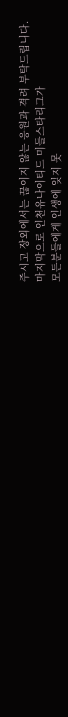주시고 장외에서는 끊이지 않는 응원과 격려 부탁드립니다.
마지막으로 인천유나이티드 미들스타리그가
모든분들에게 인생에 잊지 못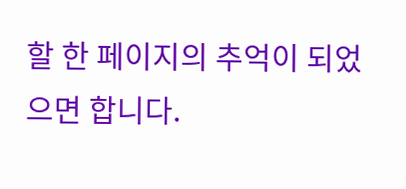할 한 페이지의 추억이 되었으면 합니다.